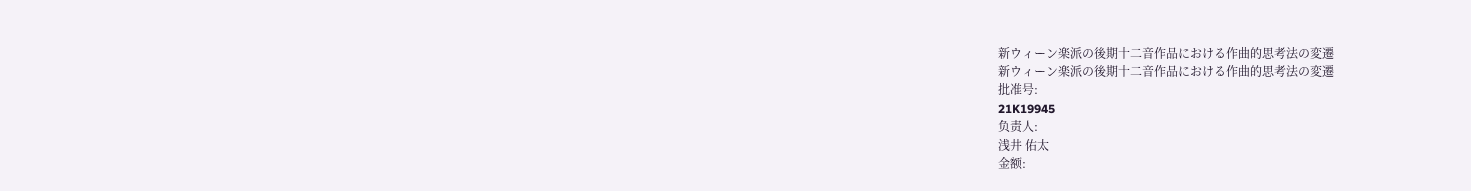新ウィーン楽派の後期十二音作品における作曲的思考法の変遷
新ウィーン楽派の後期十二音作品における作曲的思考法の変遷
批准号:
21K19945
负责人:
浅井 佑太
金额: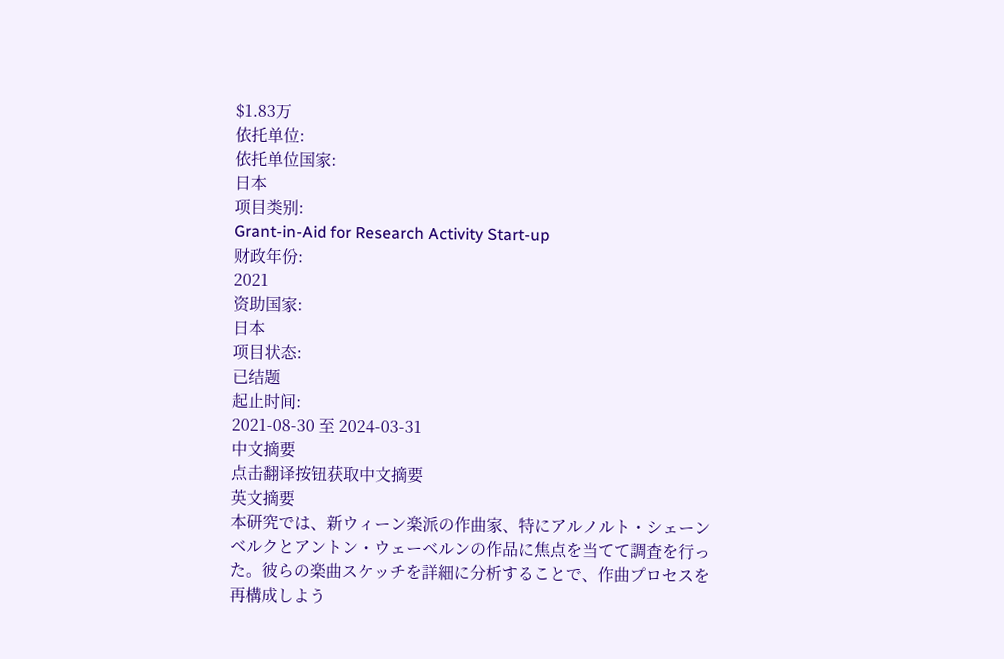$1.83万
依托单位:
依托单位国家:
日本
项目类别:
Grant-in-Aid for Research Activity Start-up
财政年份:
2021
资助国家:
日本
项目状态:
已结题
起止时间:
2021-08-30 至 2024-03-31
中文摘要
点击翻译按钮获取中文摘要
英文摘要
本研究では、新ウィーン楽派の作曲家、特にアルノルト・シェーンベルクとアントン・ウェーベルンの作品に焦点を当てて調査を行った。彼らの楽曲スケッチを詳細に分析することで、作曲プロセスを再構成しよう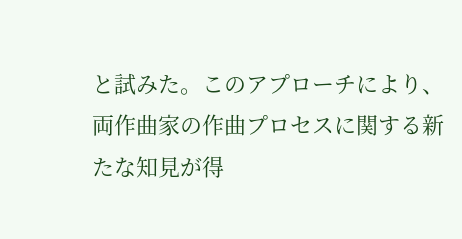と試みた。このアプローチにより、両作曲家の作曲プロセスに関する新たな知見が得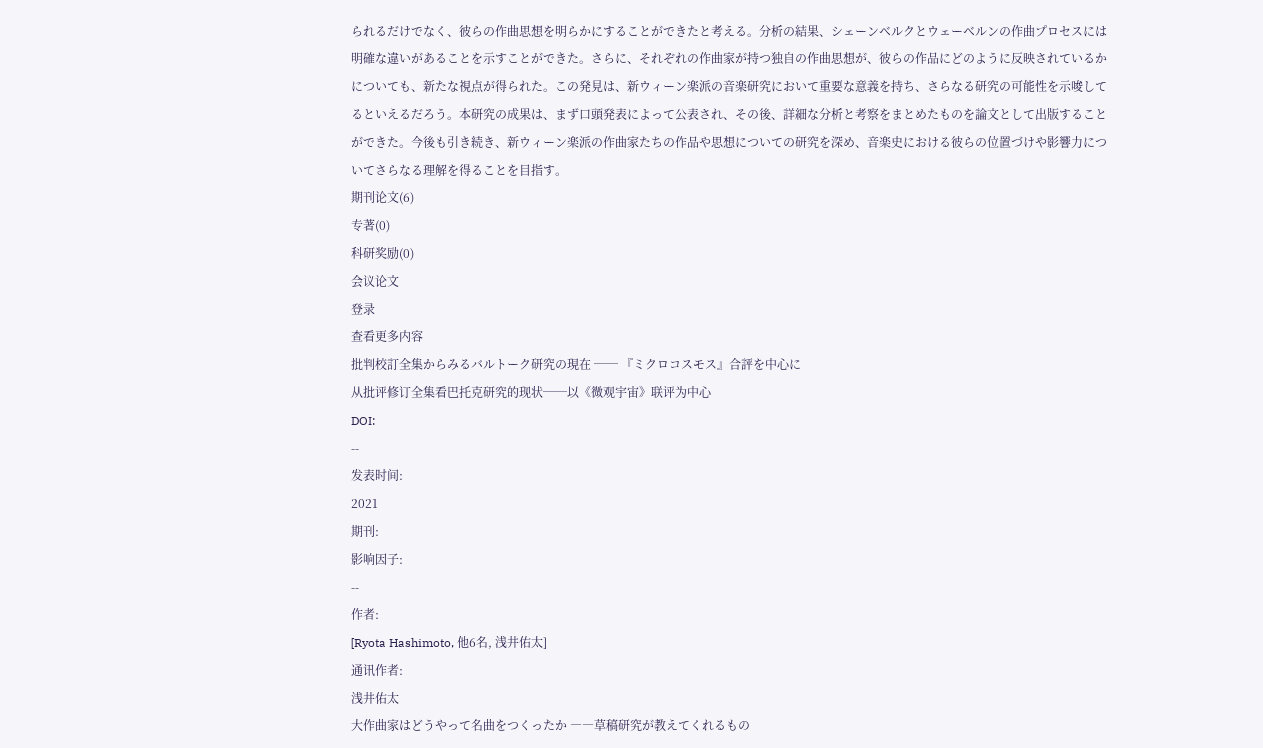られるだけでなく、彼らの作曲思想を明らかにすることができたと考える。分析の結果、シェーンベルクとウェーベルンの作曲プロセスには明確な違いがあることを示すことができた。さらに、それぞれの作曲家が持つ独自の作曲思想が、彼らの作品にどのように反映されているかについても、新たな視点が得られた。この発見は、新ウィーン楽派の音楽研究において重要な意義を持ち、さらなる研究の可能性を示唆してるといえるだろう。本研究の成果は、まず口頭発表によって公表され、その後、詳細な分析と考察をまとめたものを論文として出版することができた。今後も引き続き、新ウィーン楽派の作曲家たちの作品や思想についての研究を深め、音楽史における彼らの位置づけや影響力についてさらなる理解を得ることを目指す。
期刊论文(6)
专著(0)
科研奖励(0)
会议论文
登录
查看更多内容
批判校訂全集からみるバルトーク研究の現在 ── 『ミクロコスモス』合評を中心に
从批评修订全集看巴托克研究的现状──以《微观宇宙》联评为中心
DOI:
--
发表时间:
2021
期刊:
影响因子:
--
作者:
[Ryota Hashimoto, 他6名, 浅井佑太]
通讯作者:
浅井佑太
大作曲家はどうやって名曲をつくったか ――草稿研究が教えてくれるもの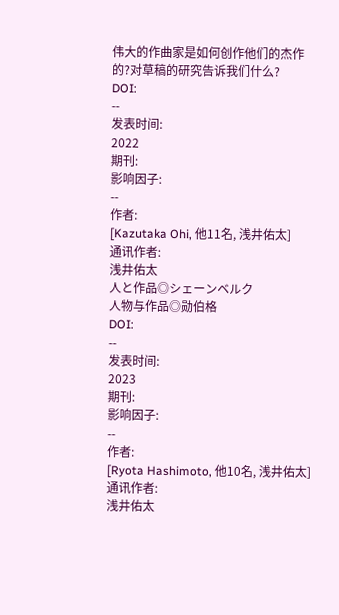伟大的作曲家是如何创作他们的杰作的?对草稿的研究告诉我们什么?
DOI:
--
发表时间:
2022
期刊:
影响因子:
--
作者:
[Kazutaka Ohi, 他11名, 浅井佑太]
通讯作者:
浅井佑太
人と作品◎シェーンベルク
人物与作品◎勋伯格
DOI:
--
发表时间:
2023
期刊:
影响因子:
--
作者:
[Ryota Hashimoto, 他10名, 浅井佑太]
通讯作者:
浅井佑太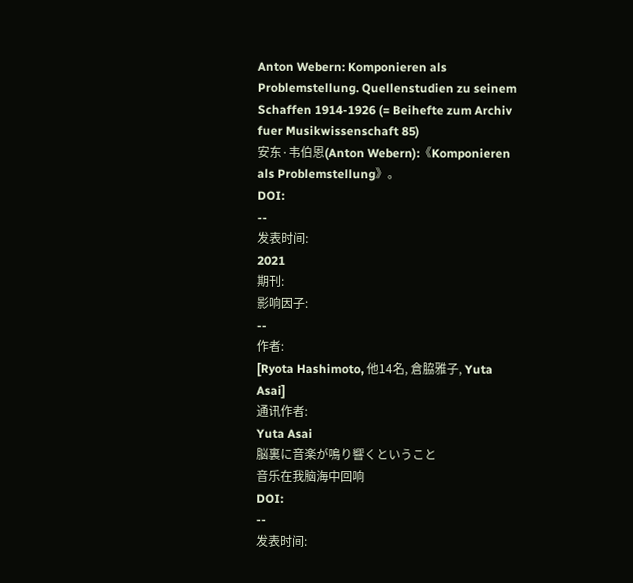Anton Webern: Komponieren als Problemstellung. Quellenstudien zu seinem Schaffen 1914-1926 (= Beihefte zum Archiv fuer Musikwissenschaft 85)
安东·韦伯恩(Anton Webern):《Komponieren als Problemstellung》。
DOI:
--
发表时间:
2021
期刊:
影响因子:
--
作者:
[Ryota Hashimoto, 他14名, 倉脇雅子, Yuta Asai]
通讯作者:
Yuta Asai
脳裏に音楽が鳴り響くということ
音乐在我脑海中回响
DOI:
--
发表时间: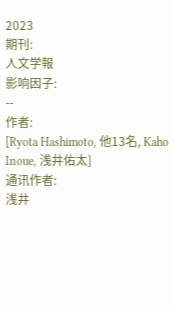2023
期刊:
人文学報
影响因子:
--
作者:
[Ryota Hashimoto, 他13名, Kaho Inoue, 浅井佑太]
通讯作者:
浅井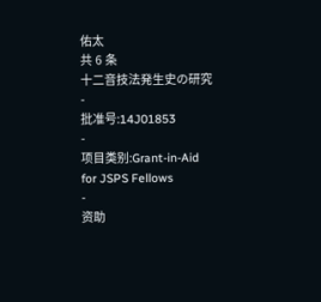佑太
共 6 条
十二音技法発生史の研究
-
批准号:14J01853
-
项目类别:Grant-in-Aid for JSPS Fellows
-
资助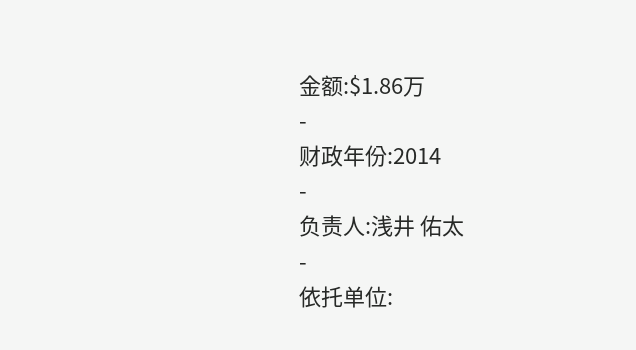金额:$1.86万
-
财政年份:2014
-
负责人:浅井 佑太
-
依托单位: